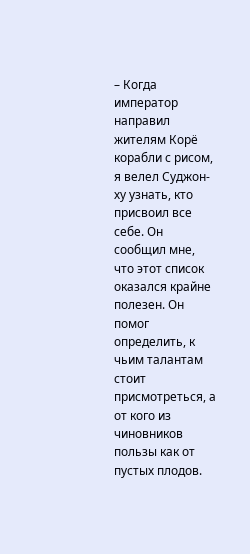– Когда император направил жителям Корё корабли с рисом, я велел Суджон-ху узнать, кто присвоил все себе. Он сообщил мне, что этот список оказался крайне полезен. Он помог определить, к чьим талантам стоит присмотреться, а от кого из чиновников пользы как от пустых плодов.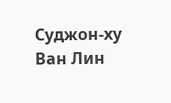Суджон-ху Ван Лин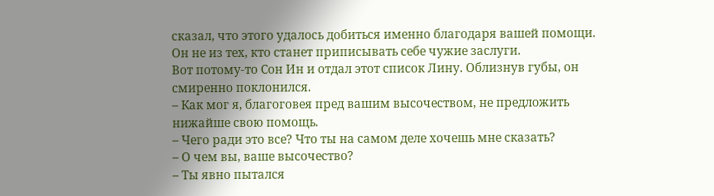сказал, что этого удалось добиться именно благодаря вашей помощи. Он не из тех, кто станет приписывать себе чужие заслуги.
Вот потому-то Сон Ин и отдал этот список Лину. Облизнув губы, он смиренно поклонился.
– Как мог я, благоговея пред вашим высочеством, не предложить нижайше свою помощь.
– Чего ради это все? Что ты на самом деле хочешь мне сказать?
– О чем вы, ваше высочество?
– Ты явно пытался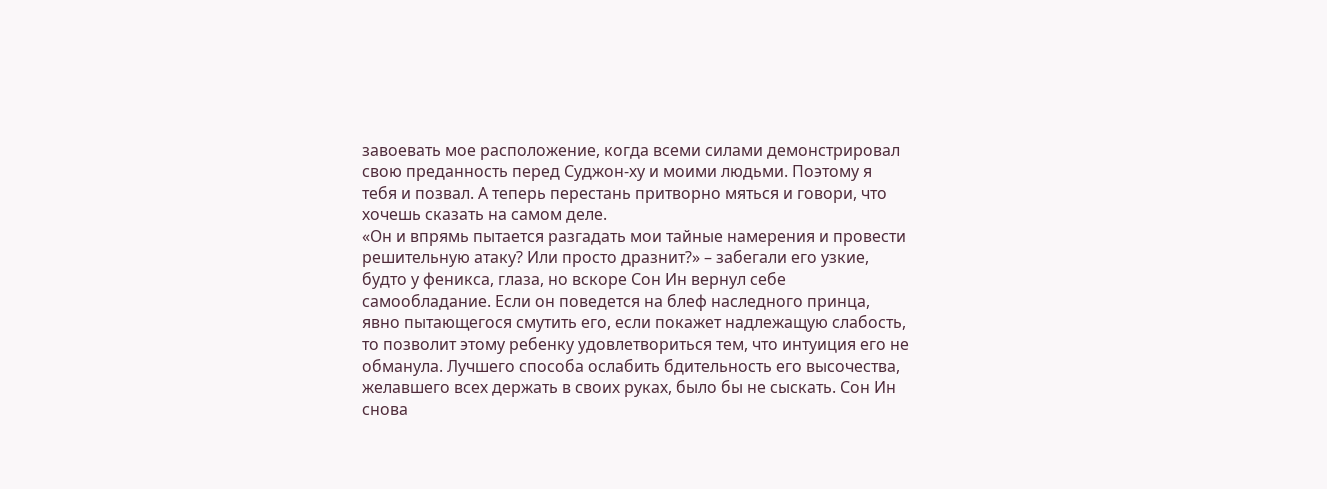завоевать мое расположение, когда всеми силами демонстрировал свою преданность перед Суджон-ху и моими людьми. Поэтому я тебя и позвал. А теперь перестань притворно мяться и говори, что хочешь сказать на самом деле.
«Он и впрямь пытается разгадать мои тайные намерения и провести решительную атаку? Или просто дразнит?» – забегали его узкие, будто у феникса, глаза, но вскоре Сон Ин вернул себе самообладание. Если он поведется на блеф наследного принца, явно пытающегося смутить его, если покажет надлежащую слабость, то позволит этому ребенку удовлетвориться тем, что интуиция его не обманула. Лучшего способа ослабить бдительность его высочества, желавшего всех держать в своих руках, было бы не сыскать. Сон Ин снова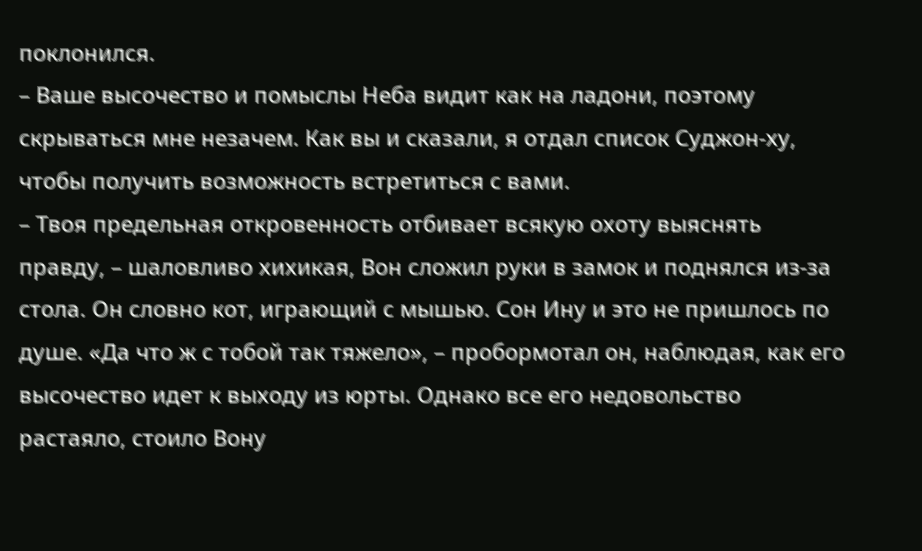поклонился.
– Ваше высочество и помыслы Неба видит как на ладони, поэтому скрываться мне незачем. Как вы и сказали, я отдал список Суджон-ху, чтобы получить возможность встретиться с вами.
– Твоя предельная откровенность отбивает всякую охоту выяснять правду, – шаловливо хихикая, Вон сложил руки в замок и поднялся из-за стола. Он словно кот, играющий с мышью. Сон Ину и это не пришлось по душе. «Да что ж с тобой так тяжело», – пробормотал он, наблюдая, как его высочество идет к выходу из юрты. Однако все его недовольство растаяло, стоило Вону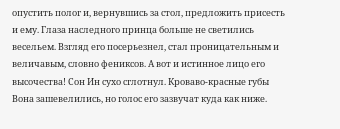опустить полог и, вернувшись за стол, предложить присесть и ему. Глаза наследного принца больше не светились весельем. Взгляд его посерьезнел, стал проницательным и величавым, словно фениксов. А вот и истинное лицо его высочества! Сон Ин сухо сглотнул. Кроваво-красные губы Вона зашевелились, но голос его зазвучат куда как ниже.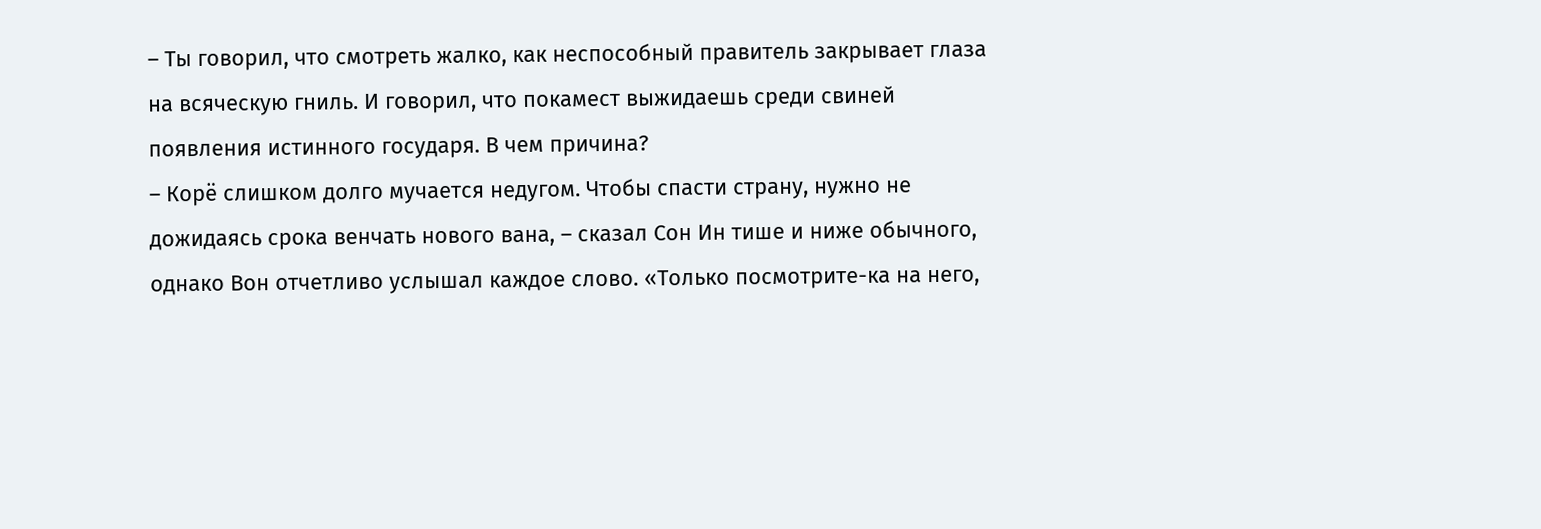– Ты говорил, что смотреть жалко, как неспособный правитель закрывает глаза на всяческую гниль. И говорил, что покамест выжидаешь среди свиней появления истинного государя. В чем причина?
– Корё слишком долго мучается недугом. Чтобы спасти страну, нужно не дожидаясь срока венчать нового вана, – сказал Сон Ин тише и ниже обычного, однако Вон отчетливо услышал каждое слово. «Только посмотрите-ка на него,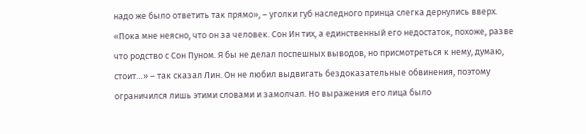надо же было ответить так прямо», – уголки губ наследного принца слегка дернулись вверх.
«Пока мне неясно, что он за человек. Сон Ин тих, а единственный его недостаток, похоже, разве что родство с Сон Пуном. Я бы не делал поспешных выводов, но присмотреться к нему, думаю, стоит…» – так сказал Лин. Он не любил выдвигать бездоказательные обвинения, поэтому ограничился лишь этими словами и замолчал. Но выражения его лица было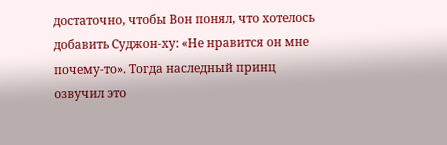достаточно, чтобы Вон понял, что хотелось добавить Суджон-ху: «Не нравится он мне почему-то». Тогда наследный принц озвучил это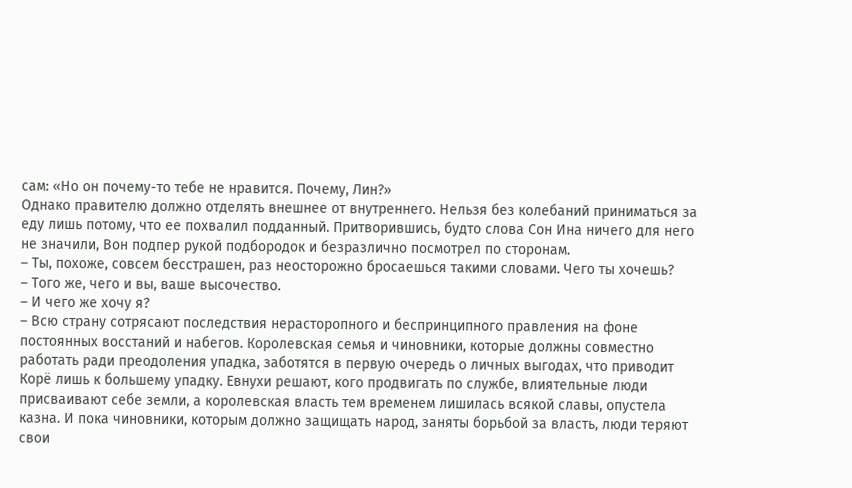сам: «Но он почему-то тебе не нравится. Почему, Лин?»
Однако правителю должно отделять внешнее от внутреннего. Нельзя без колебаний приниматься за еду лишь потому, что ее похвалил подданный. Притворившись, будто слова Сон Ина ничего для него не значили, Вон подпер рукой подбородок и безразлично посмотрел по сторонам.
– Ты, похоже, совсем бесстрашен, раз неосторожно бросаешься такими словами. Чего ты хочешь?
– Того же, чего и вы, ваше высочество.
– И чего же хочу я?
– Всю страну сотрясают последствия нерасторопного и беспринципного правления на фоне постоянных восстаний и набегов. Королевская семья и чиновники, которые должны совместно работать ради преодоления упадка, заботятся в первую очередь о личных выгодах, что приводит Корё лишь к большему упадку. Евнухи решают, кого продвигать по службе, влиятельные люди присваивают себе земли, а королевская власть тем временем лишилась всякой славы, опустела казна. И пока чиновники, которым должно защищать народ, заняты борьбой за власть, люди теряют свои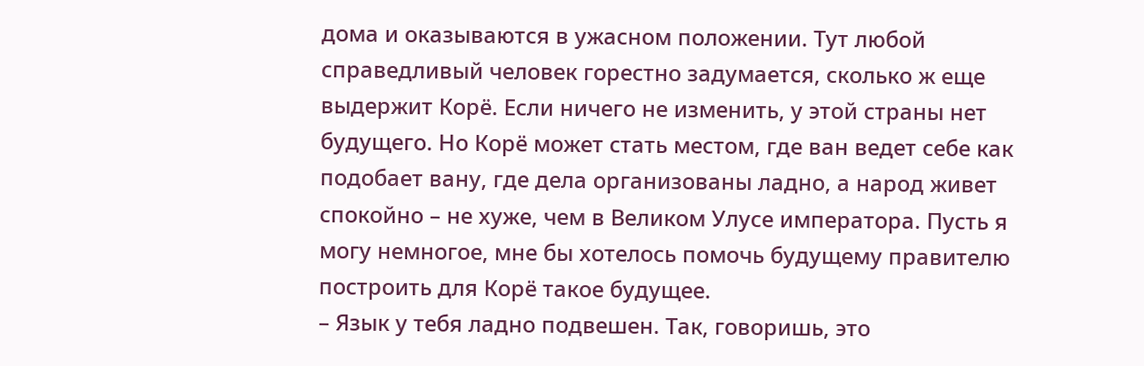дома и оказываются в ужасном положении. Тут любой справедливый человек горестно задумается, сколько ж еще выдержит Корё. Если ничего не изменить, у этой страны нет будущего. Но Корё может стать местом, где ван ведет себе как подобает вану, где дела организованы ладно, а народ живет спокойно – не хуже, чем в Великом Улусе императора. Пусть я могу немногое, мне бы хотелось помочь будущему правителю построить для Корё такое будущее.
– Язык у тебя ладно подвешен. Так, говоришь, это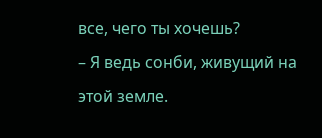все, чего ты хочешь?
– Я ведь сонби, живущий на этой земле.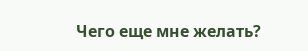Чего еще мне желать?